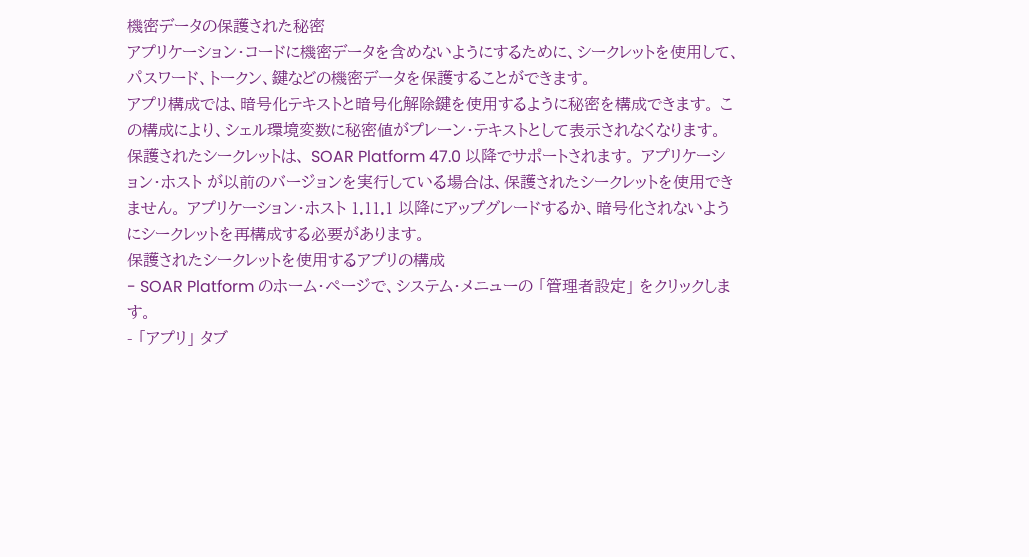機密データの保護された秘密
アプリケーション・コードに機密データを含めないようにするために、シークレットを使用して、パスワード、トークン、鍵などの機密データを保護することができます。
アプリ構成では、暗号化テキストと暗号化解除鍵を使用するように秘密を構成できます。 この構成により、シェル環境変数に秘密値がプレーン・テキストとして表示されなくなります。
保護されたシークレットは、 SOAR Platform 47.0 以降でサポートされます。 アプリケーション・ホスト が以前のバージョンを実行している場合は、保護されたシークレットを使用できません。 アプリケーション・ホスト 1.11.1 以降にアップグレードするか、暗号化されないようにシークレットを再構成する必要があります。
保護されたシークレットを使用するアプリの構成
- SOAR Platform のホーム・ページで、システム・メニューの 「管理者設定」 をクリックします。
- 「アプリ」 タブ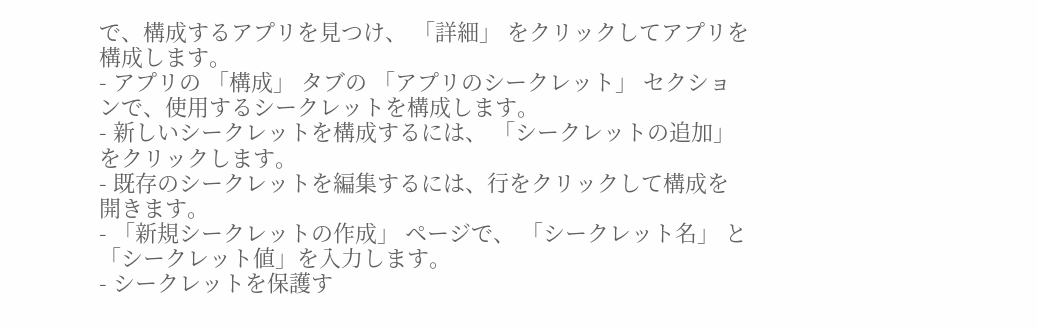で、構成するアプリを見つけ、 「詳細」 をクリックしてアプリを構成します。
- アプリの 「構成」 タブの 「アプリのシークレット」 セクションで、使用するシークレットを構成します。
- 新しいシークレットを構成するには、 「シークレットの追加」をクリックします。
- 既存のシークレットを編集するには、行をクリックして構成を開きます。
- 「新規シークレットの作成」 ページで、 「シークレット名」 と 「シークレット値」を入力します。
- シークレットを保護す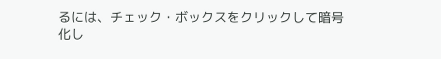るには、チェック・ボックスをクリックして暗号化し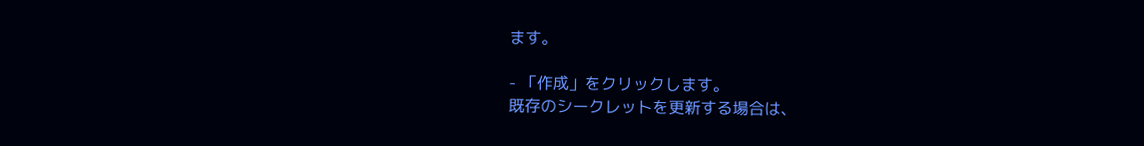ます。

- 「作成」をクリックします。
既存のシークレットを更新する場合は、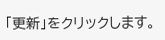「更新」をクリックします。